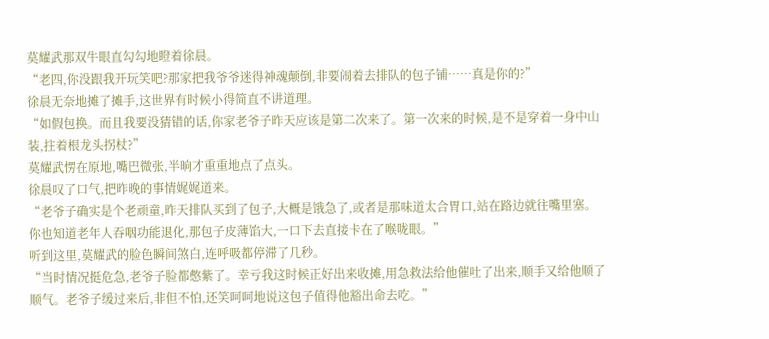莫耀武那双牛眼直勾勾地瞪着徐晨。
“老四,你没跟我开玩笑吧?那家把我爷爷迷得神魂颠倒,非要闹着去排队的包子铺……真是你的?”
徐晨无奈地摊了摊手,这世界有时候小得简直不讲道理。
“如假包换。而且我要没猜错的话,你家老爷子昨天应该是第二次来了。第一次来的时候,是不是穿着一身中山装,拄着根龙头拐杖?”
莫耀武愣在原地,嘴巴微张,半晌才重重地点了点头。
徐晨叹了口气,把昨晚的事情娓娓道来。
“老爷子确实是个老顽童,昨天排队买到了包子,大概是饿急了,或者是那味道太合胃口,站在路边就往嘴里塞。你也知道老年人吞咽功能退化,那包子皮薄馅大,一口下去直接卡在了喉咙眼。”
听到这里,莫耀武的脸色瞬间煞白,连呼吸都停滞了几秒。
“当时情况挺危急,老爷子脸都憋紫了。幸亏我这时候正好出来收摊,用急救法给他催吐了出来,顺手又给他顺了顺气。老爷子缓过来后,非但不怕,还笑呵呵地说这包子值得他豁出命去吃。”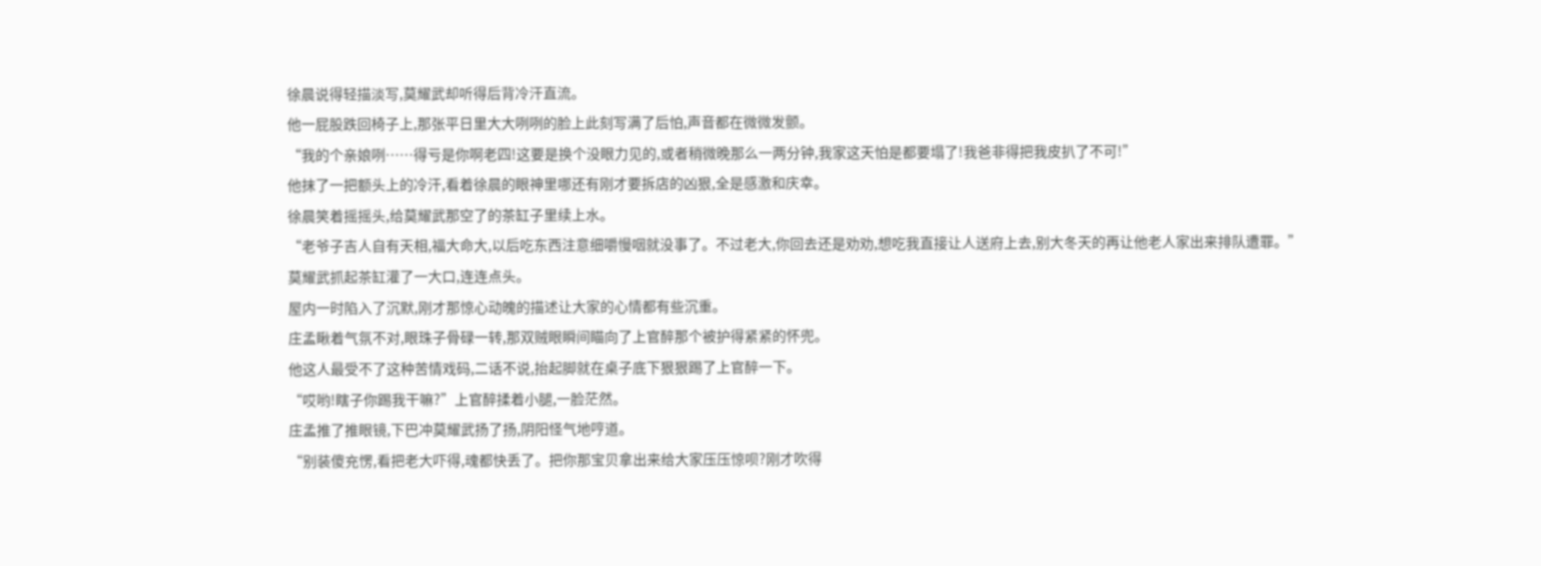徐晨说得轻描淡写,莫耀武却听得后背冷汗直流。
他一屁股跌回椅子上,那张平日里大大咧咧的脸上此刻写满了后怕,声音都在微微发颤。
“我的个亲娘咧……得亏是你啊老四!这要是换个没眼力见的,或者稍微晚那么一两分钟,我家这天怕是都要塌了!我爸非得把我皮扒了不可!”
他抹了一把额头上的冷汗,看着徐晨的眼神里哪还有刚才要拆店的凶狠,全是感激和庆幸。
徐晨笑着摇摇头,给莫耀武那空了的茶缸子里续上水。
“老爷子吉人自有天相,福大命大,以后吃东西注意细嚼慢咽就没事了。不过老大,你回去还是劝劝,想吃我直接让人送府上去,别大冬天的再让他老人家出来排队遭罪。”
莫耀武抓起茶缸灌了一大口,连连点头。
屋内一时陷入了沉默,刚才那惊心动魄的描述让大家的心情都有些沉重。
庄孟瞅着气氛不对,眼珠子骨碌一转,那双贼眼瞬间瞄向了上官醉那个被护得紧紧的怀兜。
他这人最受不了这种苦情戏码,二话不说,抬起脚就在桌子底下狠狠踢了上官醉一下。
“哎哟!瞎子你踢我干嘛?”上官醉揉着小腿,一脸茫然。
庄孟推了推眼镜,下巴冲莫耀武扬了扬,阴阳怪气地哼道。
“别装傻充愣,看把老大吓得,魂都快丢了。把你那宝贝拿出来给大家压压惊呗?刚才吹得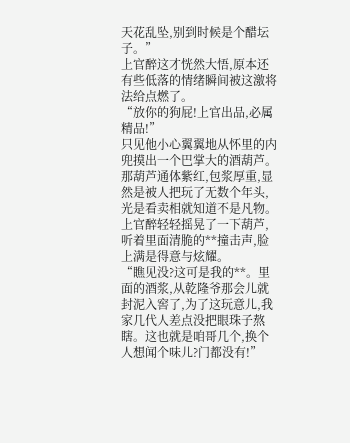天花乱坠,别到时候是个醋坛子。”
上官醉这才恍然大悟,原本还有些低落的情绪瞬间被这激将法给点燃了。
“放你的狗屁!上官出品,必属精品!”
只见他小心翼翼地从怀里的内兜摸出一个巴掌大的酒葫芦。
那葫芦通体紫红,包浆厚重,显然是被人把玩了无数个年头,光是看卖相就知道不是凡物。
上官醉轻轻摇晃了一下葫芦,听着里面清脆的**撞击声,脸上满是得意与炫耀。
“瞧见没?这可是我的**。里面的酒浆,从乾隆爷那会儿就封泥入窖了,为了这玩意儿,我家几代人差点没把眼珠子熬瞎。这也就是咱哥几个,换个人想闻个味儿?门都没有!”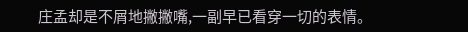庄孟却是不屑地撇撇嘴,一副早已看穿一切的表情。